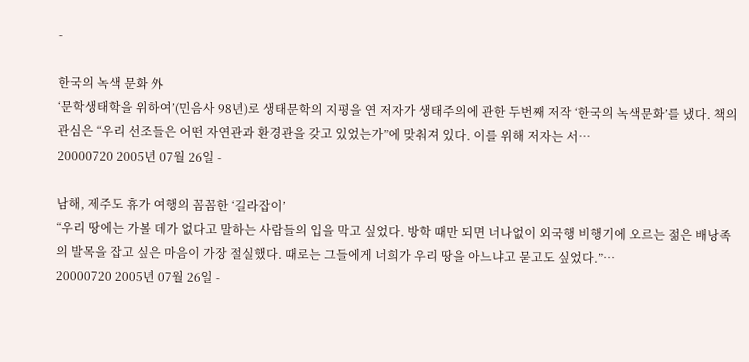-

한국의 녹색 문화 外
‘문학생태학을 위하여’(민음사 98년)로 생태문학의 지평을 연 저자가 생태주의에 관한 두번째 저작 ‘한국의 녹색문화’를 냈다. 책의 관심은 “우리 선조들은 어떤 자연관과 환경관을 갖고 있었는가”에 맞춰져 있다. 이를 위해 저자는 서…
20000720 2005년 07월 26일 -

남해, 제주도 휴가 여행의 꼼꼼한 ‘길라잡이’
“우리 땅에는 가볼 데가 없다고 말하는 사람들의 입을 막고 싶었다. 방학 때만 되면 너나없이 외국행 비행기에 오르는 젊은 배낭족의 발목을 잡고 싶은 마음이 가장 절실했다. 때로는 그들에게 너희가 우리 땅을 아느냐고 묻고도 싶었다.”…
20000720 2005년 07월 26일 -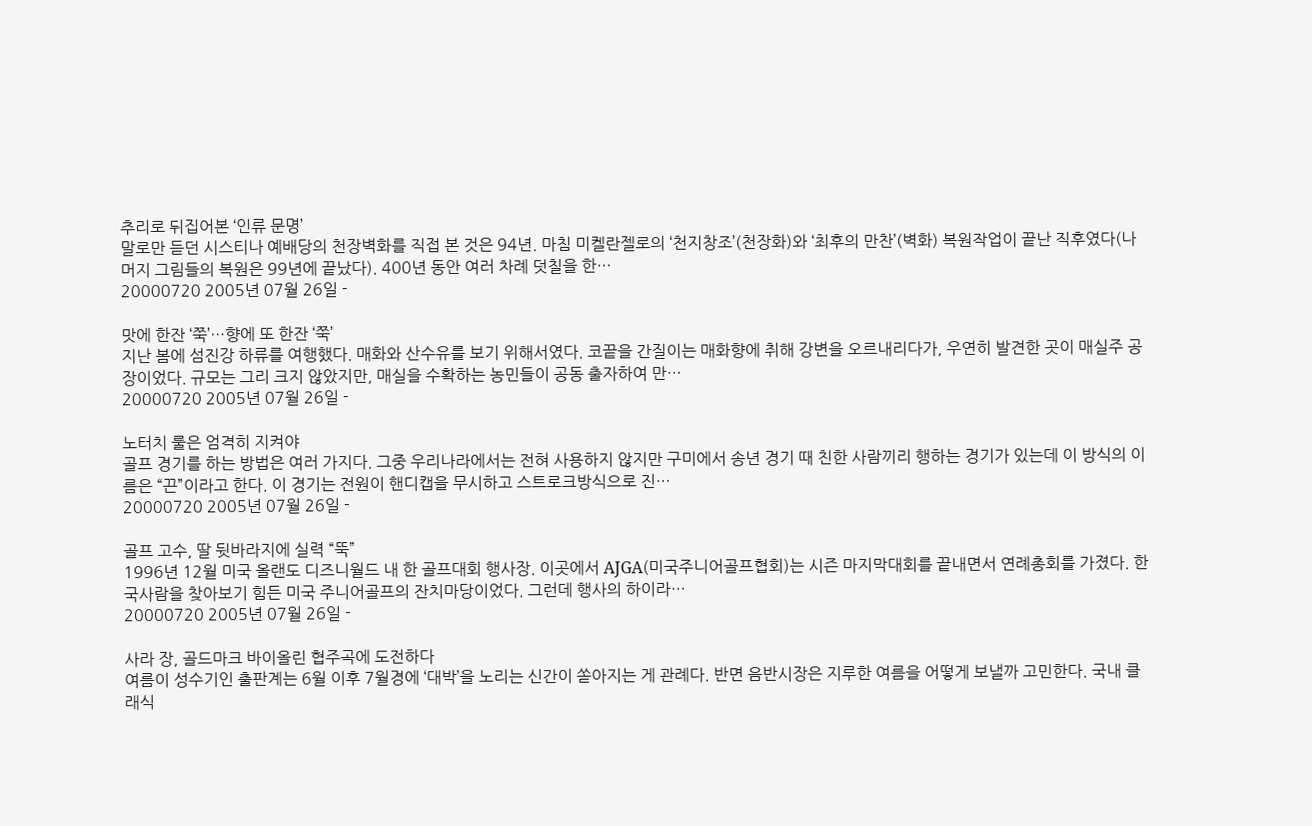추리로 뒤집어본 ‘인류 문명’
말로만 듣던 시스티나 예배당의 천장벽화를 직접 본 것은 94년. 마침 미켈란젤로의 ‘천지창조’(천장화)와 ‘최후의 만찬’(벽화) 복원작업이 끝난 직후였다(나머지 그림들의 복원은 99년에 끝났다). 400년 동안 여러 차례 덧칠을 한…
20000720 2005년 07월 26일 -

맛에 한잔 ‘쭉’…향에 또 한잔 ‘쭉’
지난 봄에 섬진강 하류를 여행했다. 매화와 산수유를 보기 위해서였다. 코끝을 간질이는 매화향에 취해 강변을 오르내리다가, 우연히 발견한 곳이 매실주 공장이었다. 규모는 그리 크지 않았지만, 매실을 수확하는 농민들이 공동 출자하여 만…
20000720 2005년 07월 26일 -

노터치 룰은 엄격히 지켜야
골프 경기를 하는 방법은 여러 가지다. 그중 우리나라에서는 전혀 사용하지 않지만 구미에서 송년 경기 때 친한 사람끼리 행하는 경기가 있는데 이 방식의 이름은 “끈”이라고 한다. 이 경기는 전원이 핸디캡을 무시하고 스트로크방식으로 진…
20000720 2005년 07월 26일 -

골프 고수, 딸 뒷바라지에 실력 “뚝”
1996년 12월 미국 올랜도 디즈니월드 내 한 골프대회 행사장. 이곳에서 AJGA(미국주니어골프협회)는 시즌 마지막대회를 끝내면서 연례총회를 가졌다. 한국사람을 찾아보기 힘든 미국 주니어골프의 잔치마당이었다. 그런데 행사의 하이라…
20000720 2005년 07월 26일 -

사라 장, 골드마크 바이올린 협주곡에 도전하다
여름이 성수기인 출판계는 6월 이후 7월경에 ‘대박’을 노리는 신간이 쏟아지는 게 관례다. 반면 음반시장은 지루한 여름을 어떻게 보낼까 고민한다. 국내 클래식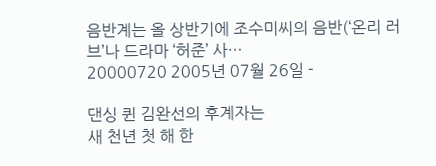음반계는 올 상반기에 조수미씨의 음반(‘온리 러브’나 드라마 ‘허준’ 사…
20000720 2005년 07월 26일 -

댄싱 퀸 김완선의 후계자는
새 천년 첫 해 한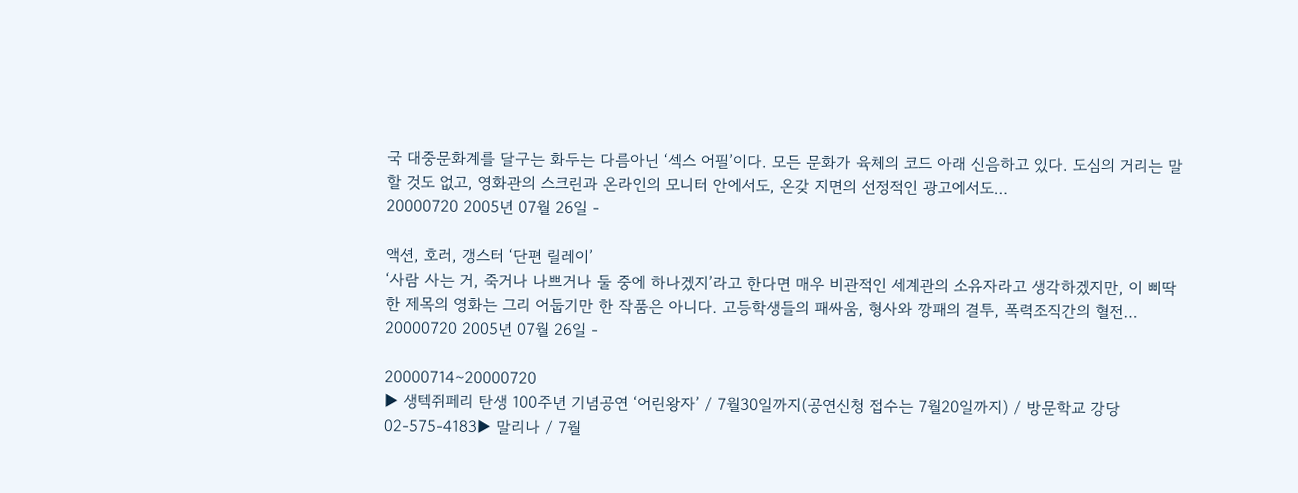국 대중문화계를 달구는 화두는 다름아닌 ‘섹스 어필’이다. 모든 문화가 육체의 코드 아래 신음하고 있다. 도심의 거리는 말할 것도 없고, 영화관의 스크린과 온라인의 모니터 안에서도, 온갖 지면의 선정적인 광고에서도…
20000720 2005년 07월 26일 -

액션, 호러, 갱스터 ‘단편 릴레이’
‘사람 사는 거, 죽거나 나쁘거나 둘 중에 하나겠지’라고 한다면 매우 비관적인 세계관의 소유자라고 생각하겠지만, 이 삐딱한 제목의 영화는 그리 어둡기만 한 작품은 아니다. 고등학생들의 패싸움, 형사와 깡패의 결투, 폭력조직간의 혈전…
20000720 2005년 07월 26일 -

20000714∼20000720
▶ 생텍쥐페리 탄생 100주년 기념공연 ‘어린왕자’ / 7월30일까지(공연신청 접수는 7월20일까지) / 방문학교 강당 02-575-4183▶ 말리나 / 7월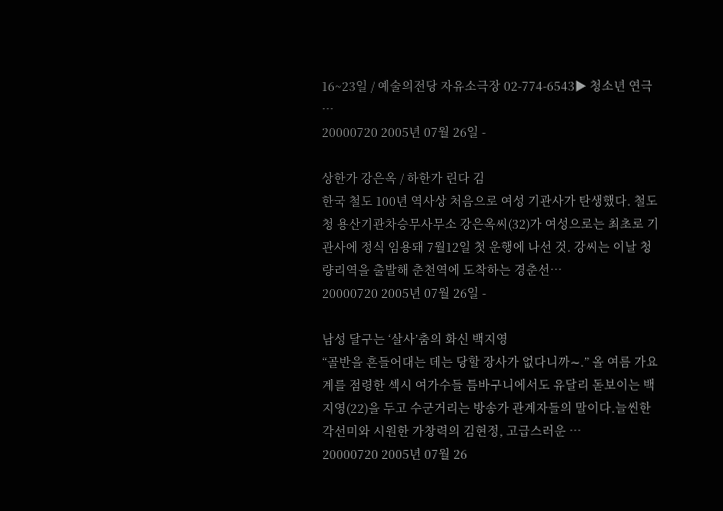16~23일 / 예술의전당 자유소극장 02-774-6543▶ 청소년 연극 …
20000720 2005년 07월 26일 -

상한가 강은옥 / 하한가 린다 김
한국 철도 100년 역사상 처음으로 여성 기관사가 탄생했다. 철도청 용산기관차승무사무소 강은옥씨(32)가 여성으로는 최초로 기관사에 정식 임용돼 7월12일 첫 운행에 나선 것. 강씨는 이날 청량리역을 출발해 춘천역에 도착하는 경춘선…
20000720 2005년 07월 26일 -

남성 달구는 ‘살사’춤의 화신 백지영
“골반을 흔들어대는 데는 당할 장사가 없다니까∼.” 올 여름 가요계를 점령한 섹시 여가수들 틈바구니에서도 유달리 돋보이는 백지영(22)을 두고 수군거리는 방송가 관계자들의 말이다.늘씬한 각선미와 시원한 가창력의 김현정, 고급스러운 …
20000720 2005년 07월 26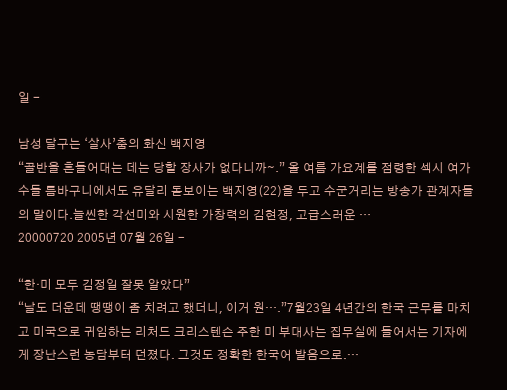일 -

남성 달구는 ‘살사’춤의 화신 백지영
“골반을 흔들어대는 데는 당할 장사가 없다니까∼.” 올 여름 가요계를 점령한 섹시 여가수들 틈바구니에서도 유달리 돋보이는 백지영(22)을 두고 수군거리는 방송가 관계자들의 말이다.늘씬한 각선미와 시원한 가창력의 김현정, 고급스러운 …
20000720 2005년 07월 26일 -

“한·미 모두 김정일 잘못 알았다”
“날도 더운데 땡땡이 좀 치려고 했더니, 이거 원….”7월23일 4년간의 한국 근무를 마치고 미국으로 귀임하는 리처드 크리스텐슨 주한 미 부대사는 집무실에 들어서는 기자에게 장난스런 농담부터 던졌다. 그것도 정확한 한국어 발음으로.…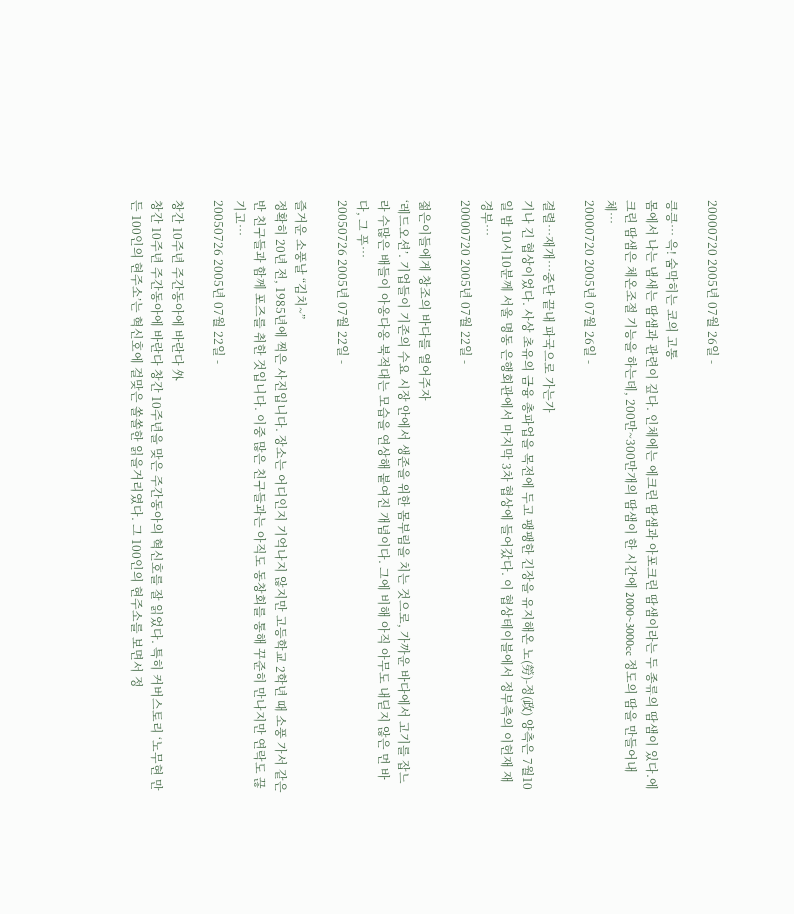20000720 2005년 07월 26일 -

킁킁… 윽! 숨막히는 코의 고통
몸에서 나는 냄새는 땀샘과 관련이 깊다. 인체에는 에크린 땀샘과 아포크린 땀샘이라는 두 종류의 땀샘이 있다.에크린 땀샘은 체온조절 기능을 하는데, 200만~300만개의 땀샘이 한 시간에 2000~3000cc 정도의 땀을 만들어내 체…
20000720 2005년 07월 26일 -

결렬…재개…중단 끝내 파국으로 가는가
기나 긴 협상이었다. 사상 초유의 금융 총파업을 목전에 두고 팽팽한 긴장을 유지해온 노(勞)-정(政) 양측은 7월10일 밤 10시10분께 서울 명동 은행회관에서 마지막 3차 협상에 들어갔다. 이 협상테이블에서 정부측의 이헌재 재경부…
20000720 2005년 07월 22일 -

젊은이들에게 창조의 바다를 열어주자
‘레드오션’. 기업들이 기존의 수요 시장 안에서 생존을 위한 몸부림을 치는 것으로, 가까운 바다에서 고기를 잡느라 수많은 배들이 아옹다옹 북적대는 모습을 연상해 붙여진 개념이다. 그에 비해 아직 아무도 내딛지 않은 먼 바다, 그 푸…
20050726 2005년 07월 22일 -

즐거운 소풍날 “김치~”
정확히 20년 전, 1985년에 찍은 사진입니다. 장소는 어디인지 기억나지 않지만 고등학교 2학년 때 소풍 가서 같은 반 친구들과 함께 포즈를 취한 것입니다. 이중 많은 친구들과는 아직도 동창회를 통해 꾸준히 만나지만 연락도 끊기고…
20050726 2005년 07월 22일 -

창간 10주년 주간동아에 바란다 外
창간 10주년 주간동아에 바란다 창간 10주년을 맞은 주간동아의 혁신호를 잘 읽었다. 특히 커버스토리 ‘노무현 만든 100인의 현주소’는 혁신호에 걸맞은 쏠쏠한 읽을거리였다. 그 100인의 현주소를 보면서 정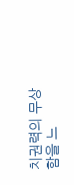치권력의 무상함을 느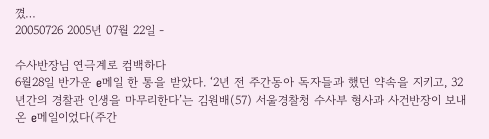꼈…
20050726 2005년 07월 22일 -

수사반장님 연극계로 컴백하다
6월28일 반가운 e메일 한 통을 받았다. ‘2년 전 주간동아 독자들과 했던 약속을 지키고, 32년간의 경찰관 인생을 마무리한다’는 김원배(57) 서울경찰청 수사부 형사과 사건반장이 보내온 e메일이었다(주간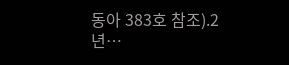동아 383호 참조).2년…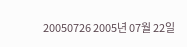20050726 2005년 07월 22일